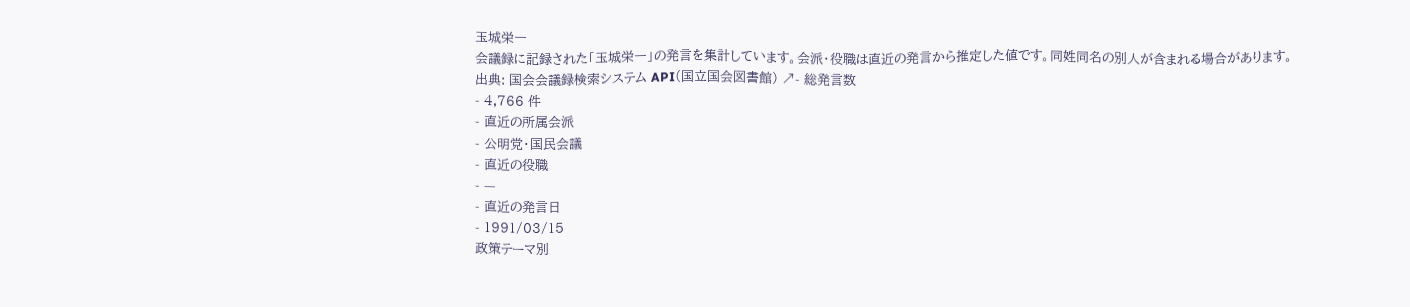玉城栄一
会議録に記録された「玉城栄一」の発言を集計しています。会派・役職は直近の発言から推定した値です。同姓同名の別人が含まれる場合があります。
出典: 国会会議録検索システム API(国立国会図書館) ↗- 総発言数
- 4,766 件
- 直近の所属会派
- 公明党・国民会議
- 直近の役職
- —
- 直近の発言日
- 1991/03/15
政策テーマ別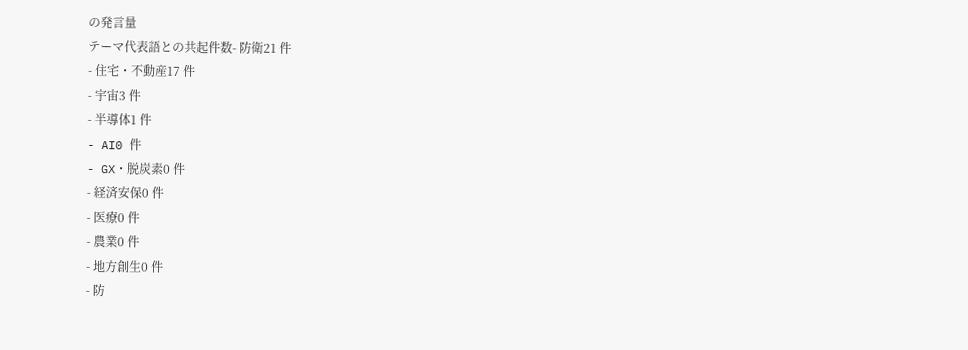の発言量
テーマ代表語との共起件数- 防衛21 件
- 住宅・不動産17 件
- 宇宙3 件
- 半導体1 件
- AI0 件
- GX・脱炭素0 件
- 経済安保0 件
- 医療0 件
- 農業0 件
- 地方創生0 件
- 防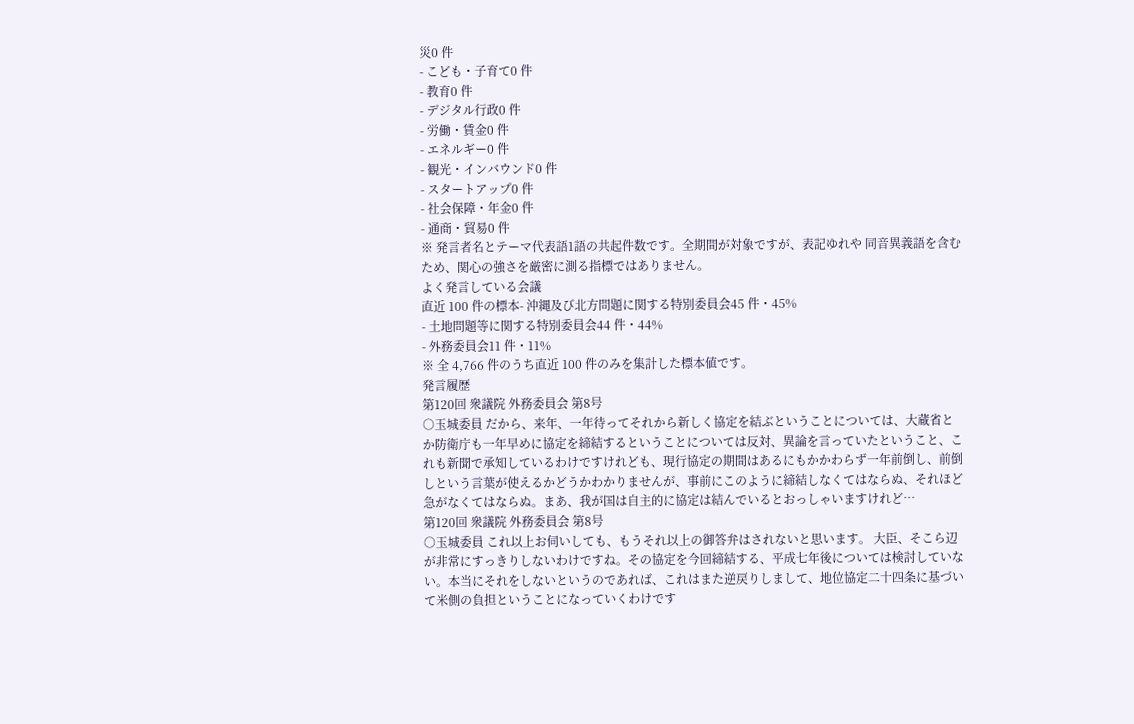災0 件
- こども・子育て0 件
- 教育0 件
- デジタル行政0 件
- 労働・賃金0 件
- エネルギー0 件
- 観光・インバウンド0 件
- スタートアップ0 件
- 社会保障・年金0 件
- 通商・貿易0 件
※ 発言者名とテーマ代表語1語の共起件数です。全期間が対象ですが、表記ゆれや 同音異義語を含むため、関心の強さを厳密に測る指標ではありません。
よく発言している会議
直近 100 件の標本- 沖縄及び北方問題に関する特別委員会45 件・45%
- 土地問題等に関する特別委員会44 件・44%
- 外務委員会11 件・11%
※ 全 4,766 件のうち直近 100 件のみを集計した標本値です。
発言履歴
第120回 衆議院 外務委員会 第8号
○玉城委員 だから、来年、一年待ってそれから新しく協定を結ぶということについては、大蔵省とか防衛庁も一年早めに協定を締結するということについては反対、異論を言っていたということ、これも新聞で承知しているわけですけれども、現行協定の期間はあるにもかかわらず一年前倒し、前倒しという言葉が使えるかどうかわかりませんが、事前にこのように締結しなくてはならぬ、それほど急がなくてはならぬ。まあ、我が国は自主的に協定は結んでいるとおっしゃいますけれど…
第120回 衆議院 外務委員会 第8号
○玉城委員 これ以上お伺いしても、もうそれ以上の御答弁はされないと思います。 大臣、そこら辺が非常にすっきりしないわけですね。その協定を今回締結する、平成七年後については検討していない。本当にそれをしないというのであれば、これはまた逆戻りしまして、地位協定二十四条に基づいて米側の負担ということになっていくわけです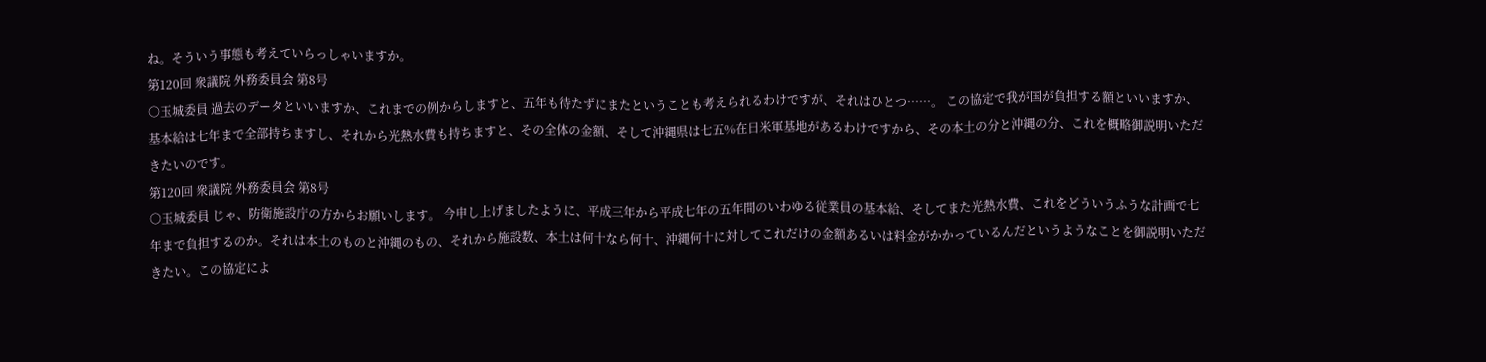ね。そういう事態も考えていらっしゃいますか。
第120回 衆議院 外務委員会 第8号
○玉城委員 過去のデータといいますか、これまでの例からしますと、五年も待たずにまたということも考えられるわけですが、それはひとつ……。 この協定で我が国が負担する額といいますか、基本給は七年まで全部持ちますし、それから光熱水費も持ちますと、その全体の金額、そして沖縄県は七五%在日米軍基地があるわけですから、その本土の分と沖縄の分、これを概略御説明いただきたいのです。
第120回 衆議院 外務委員会 第8号
○玉城委員 じゃ、防衛施設庁の方からお願いします。 今申し上げましたように、平成三年から平成七年の五年間のいわゆる従業員の基本給、そしてまた光熱水費、これをどういうふうな計画で七年まで負担するのか。それは本土のものと沖縄のもの、それから施設数、本土は何十なら何十、沖縄何十に対してこれだけの金額あるいは料金がかかっているんだというようなことを御説明いただきたい。この協定によ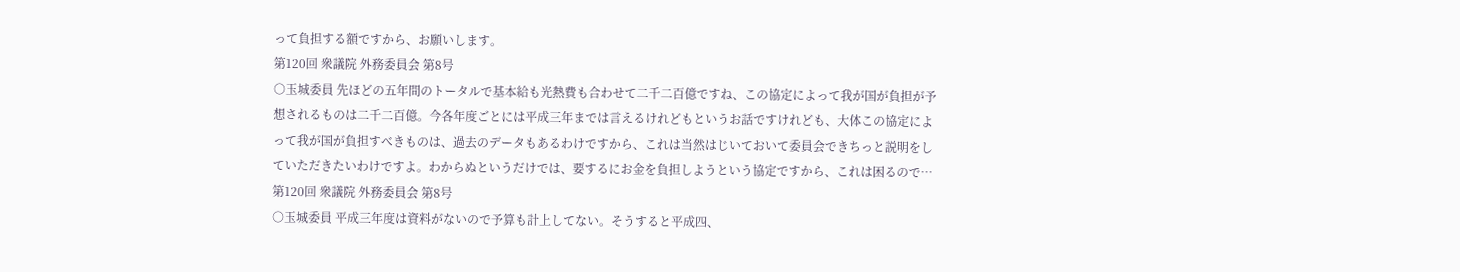って負担する額ですから、お願いします。
第120回 衆議院 外務委員会 第8号
○玉城委員 先ほどの五年間のトータルで基本給も光熱費も合わせて二千二百億ですね、この協定によって我が国が負担が予想されるものは二千二百億。今各年度ごとには平成三年までは言えるけれどもというお話ですけれども、大体この協定によって我が国が負担すべきものは、過去のデータもあるわけですから、これは当然はじいておいて委員会できちっと説明をしていただきたいわけですよ。わからぬというだけでは、要するにお金を負担しようという協定ですから、これは困るので…
第120回 衆議院 外務委員会 第8号
○玉城委員 平成三年度は資料がないので予算も計上してない。そうすると平成四、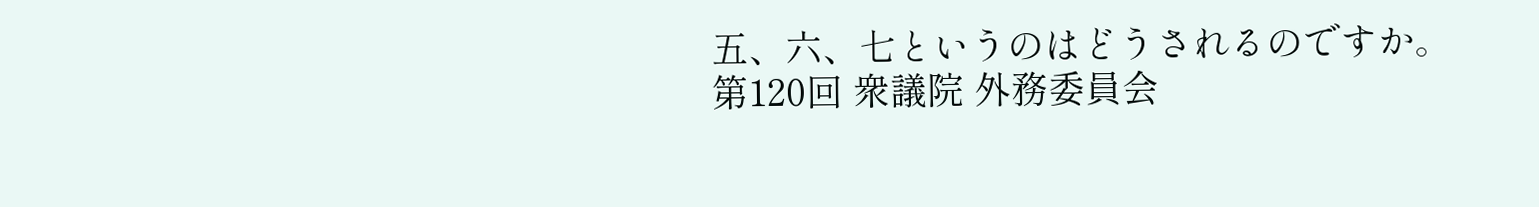五、六、七というのはどうされるのですか。
第120回 衆議院 外務委員会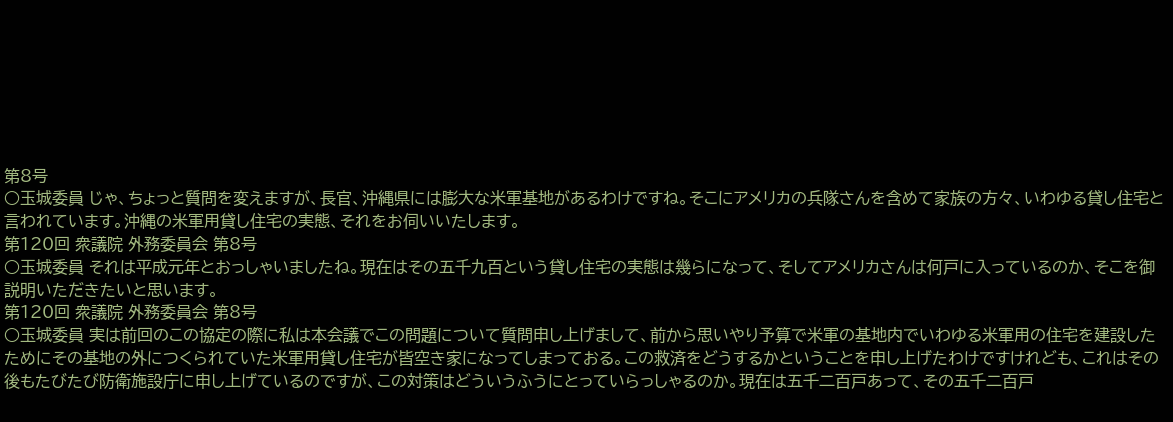第8号
○玉城委員 じゃ、ちょっと質問を変えますが、長官、沖縄県には膨大な米軍基地があるわけですね。そこにアメリカの兵隊さんを含めて家族の方々、いわゆる貸し住宅と言われています。沖縄の米軍用貸し住宅の実態、それをお伺いいたします。
第120回 衆議院 外務委員会 第8号
○玉城委員 それは平成元年とおっしゃいましたね。現在はその五千九百という貸し住宅の実態は幾らになって、そしてアメリカさんは何戸に入っているのか、そこを御説明いただきたいと思います。
第120回 衆議院 外務委員会 第8号
○玉城委員 実は前回のこの協定の際に私は本会議でこの問題について質問申し上げまして、前から思いやり予算で米軍の基地内でいわゆる米軍用の住宅を建設したためにその基地の外につくられていた米軍用貸し住宅が皆空き家になってしまっておる。この救済をどうするかということを申し上げたわけですけれども、これはその後もたびたび防衛施設庁に申し上げているのですが、この対策はどういうふうにとっていらっしゃるのか。現在は五千二百戸あって、その五千二百戸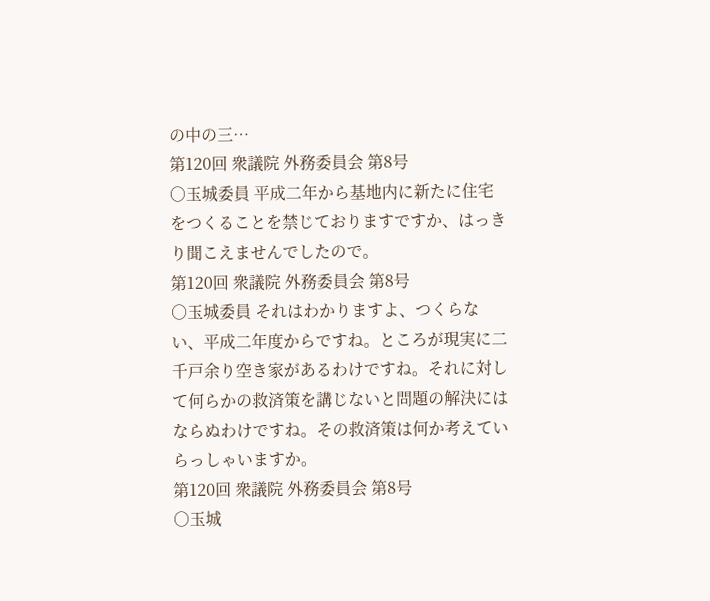の中の三…
第120回 衆議院 外務委員会 第8号
○玉城委員 平成二年から基地内に新たに住宅をつくることを禁じておりますですか、はっきり聞こえませんでしたので。
第120回 衆議院 外務委員会 第8号
○玉城委員 それはわかりますよ、つくらない、平成二年度からですね。ところが現実に二千戸余り空き家があるわけですね。それに対して何らかの救済策を講じないと問題の解決にはならぬわけですね。その救済策は何か考えていらっしゃいますか。
第120回 衆議院 外務委員会 第8号
○玉城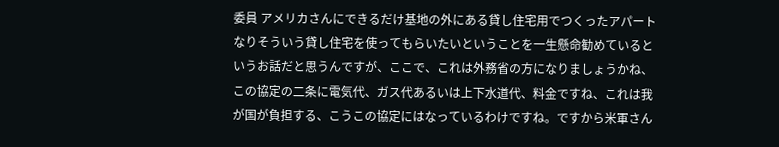委員 アメリカさんにできるだけ基地の外にある貸し住宅用でつくったアパートなりそういう貸し住宅を使ってもらいたいということを一生懸命勧めているというお話だと思うんですが、ここで、これは外務省の方になりましょうかね、この協定の二条に電気代、ガス代あるいは上下水道代、料金ですね、これは我が国が負担する、こうこの協定にはなっているわけですね。ですから米軍さん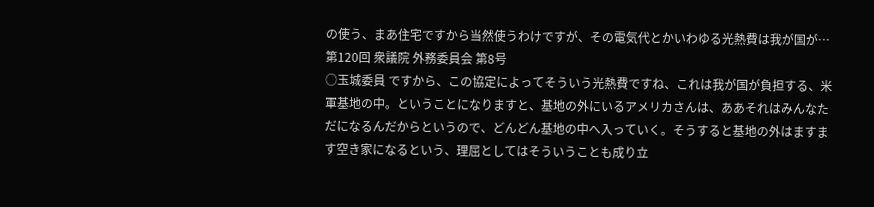の使う、まあ住宅ですから当然使うわけですが、その電気代とかいわゆる光熱費は我が国が…
第120回 衆議院 外務委員会 第8号
○玉城委員 ですから、この協定によってそういう光熱費ですね、これは我が国が負担する、米軍基地の中。ということになりますと、基地の外にいるアメリカさんは、ああそれはみんなただになるんだからというので、どんどん基地の中へ入っていく。そうすると基地の外はますます空き家になるという、理屈としてはそういうことも成り立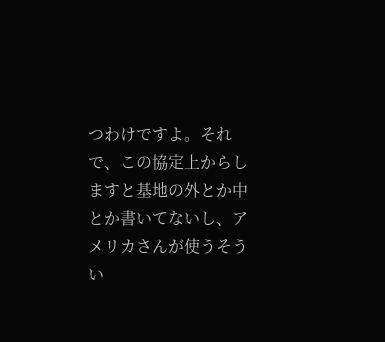つわけですよ。それで、この協定上からしますと基地の外とか中とか書いてないし、アメリカさんが使うそうい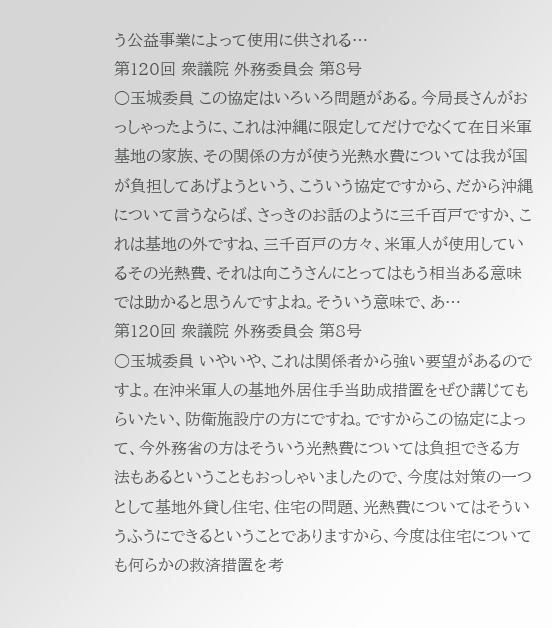う公益事業によって使用に供される…
第120回 衆議院 外務委員会 第8号
○玉城委員 この協定はいろいろ問題がある。今局長さんがおっしゃったように、これは沖縄に限定してだけでなくて在日米軍基地の家族、その関係の方が使う光熱水費については我が国が負担してあげようという、こういう協定ですから、だから沖縄について言うならば、さっきのお話のように三千百戸ですか、これは基地の外ですね、三千百戸の方々、米軍人が使用しているその光熱費、それは向こうさんにとってはもう相当ある意味では助かると思うんですよね。そういう意味で、あ…
第120回 衆議院 外務委員会 第8号
○玉城委員 いやいや、これは関係者から強い要望があるのですよ。在沖米軍人の基地外居住手当助成措置をぜひ講じてもらいたい、防衛施設庁の方にですね。ですからこの協定によって、今外務省の方はそういう光熱費については負担できる方法もあるということもおっしゃいましたので、今度は対策の一つとして基地外貸し住宅、住宅の問題、光熱費についてはそういうふうにできるということでありますから、今度は住宅についても何らかの救済措置を考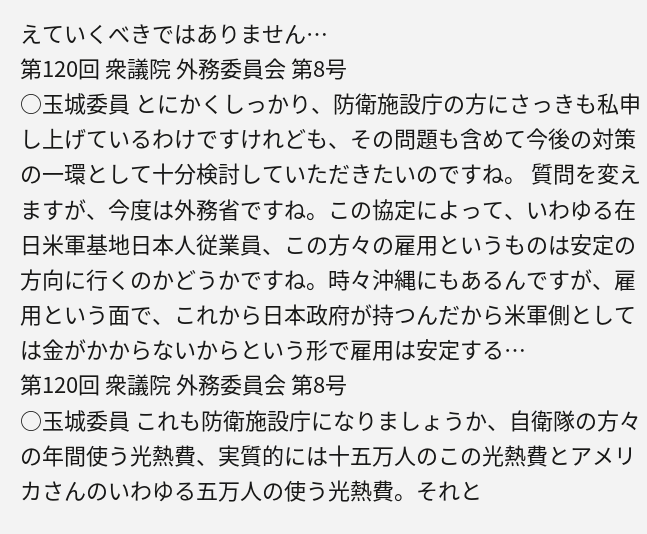えていくべきではありません…
第120回 衆議院 外務委員会 第8号
○玉城委員 とにかくしっかり、防衛施設庁の方にさっきも私申し上げているわけですけれども、その問題も含めて今後の対策の一環として十分検討していただきたいのですね。 質問を変えますが、今度は外務省ですね。この協定によって、いわゆる在日米軍基地日本人従業員、この方々の雇用というものは安定の方向に行くのかどうかですね。時々沖縄にもあるんですが、雇用という面で、これから日本政府が持つんだから米軍側としては金がかからないからという形で雇用は安定する…
第120回 衆議院 外務委員会 第8号
○玉城委員 これも防衛施設庁になりましょうか、自衛隊の方々の年間使う光熱費、実質的には十五万人のこの光熱費とアメリカさんのいわゆる五万人の使う光熱費。それと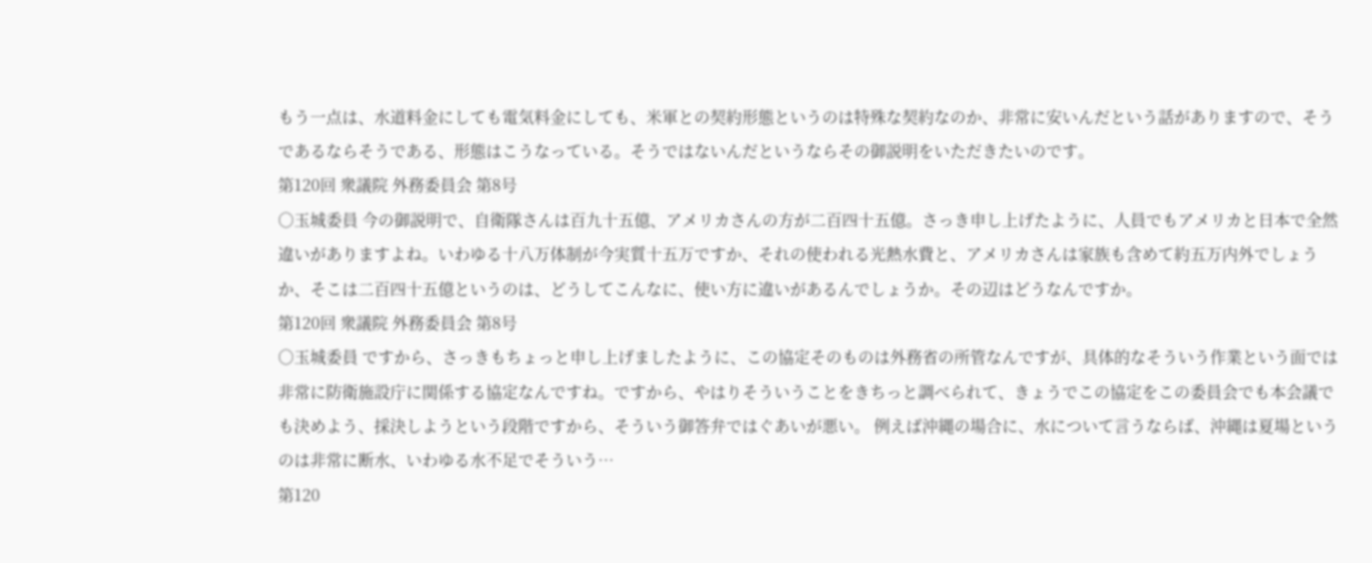もう一点は、水道料金にしても電気料金にしても、米軍との契約形態というのは特殊な契約なのか、非常に安いんだという話がありますので、そうであるならそうである、形態はこうなっている。そうではないんだというならその御説明をいただきたいのです。
第120回 衆議院 外務委員会 第8号
○玉城委員 今の御説明で、自衛隊さんは百九十五億、アメリカさんの方が二百四十五億。さっき申し上げたように、人員でもアメリカと日本で全然違いがありますよね。いわゆる十八万体制が今実質十五万ですか、それの使われる光熱水費と、アメリカさんは家族も含めて約五万内外でしょうか、そこは二百四十五億というのは、どうしてこんなに、使い方に違いがあるんでしょうか。その辺はどうなんですか。
第120回 衆議院 外務委員会 第8号
○玉城委員 ですから、さっきもちょっと申し上げましたように、この協定そのものは外務省の所管なんですが、具体的なそういう作業という面では非常に防衛施設庁に関係する協定なんですね。ですから、やはりそういうことをきちっと調べられて、きょうでこの協定をこの委員会でも本会議でも決めよう、採決しようという段階ですから、そういう御答弁ではぐあいが悪い。 例えば沖縄の場合に、水について言うならば、沖縄は夏場というのは非常に断水、いわゆる水不足でそういう…
第120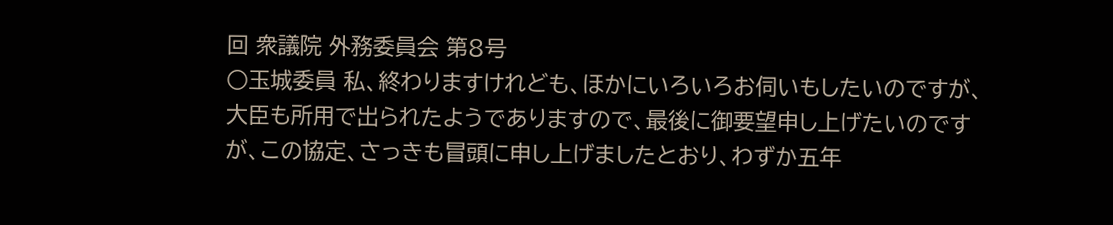回 衆議院 外務委員会 第8号
○玉城委員 私、終わりますけれども、ほかにいろいろお伺いもしたいのですが、大臣も所用で出られたようでありますので、最後に御要望申し上げたいのですが、この協定、さっきも冒頭に申し上げましたとおり、わずか五年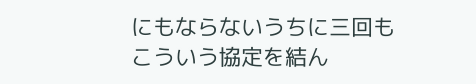にもならないうちに三回もこういう協定を結ん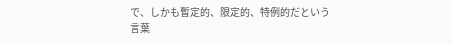で、しかも暫定的、限定的、特例的だという言葉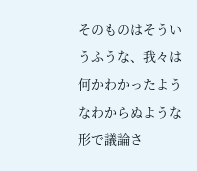そのものはそういうふうな、我々は何かわかったようなわからぬような形で議論さ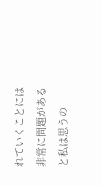れていくことには非常に問題があると私は思うの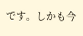です。しかも今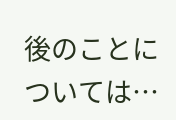後のことについては…